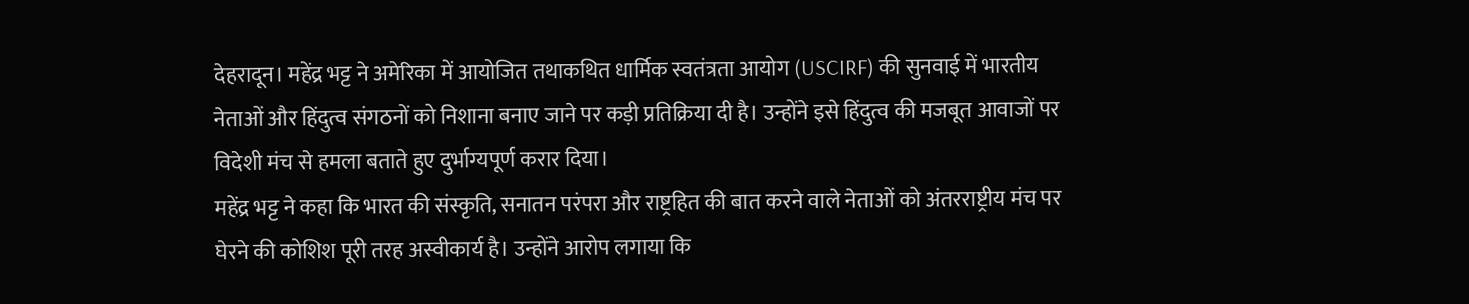देहरादून। महेंद्र भट्ट ने अमेरिका में आयोजित तथाकथित धार्मिक स्वतंत्रता आयोग (USCIRF) की सुनवाई में भारतीय नेताओं और हिंदुत्व संगठनों को निशाना बनाए जाने पर कड़ी प्रतिक्रिया दी है। उन्होंने इसे हिंदुत्व की मजबूत आवाजों पर विदेशी मंच से हमला बताते हुए दुर्भाग्यपूर्ण करार दिया।
महेंद्र भट्ट ने कहा कि भारत की संस्कृति, सनातन परंपरा और राष्ट्रहित की बात करने वाले नेताओं को अंतरराष्ट्रीय मंच पर घेरने की कोशिश पूरी तरह अस्वीकार्य है। उन्होंने आरोप लगाया कि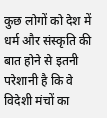कुछ लोगों को देश में धर्म और संस्कृति की बात होने से इतनी परेशानी है कि वे विदेशी मंचों का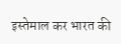इस्तेमाल कर भारत की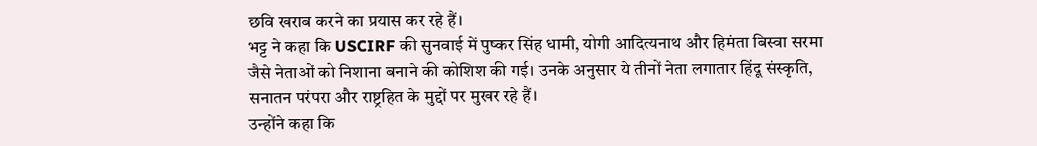छवि खराब करने का प्रयास कर रहे हैं।
भट्ट ने कहा कि USCIRF की सुनवाई में पुष्कर सिंह धामी, योगी आदित्यनाथ और हिमंता बिस्वा सरमा जैसे नेताओं को निशाना बनाने की कोशिश की गई। उनके अनुसार ये तीनों नेता लगातार हिंदू संस्कृति, सनातन परंपरा और राष्ट्रहित के मुद्दों पर मुखर रहे हैं।
उन्होंने कहा कि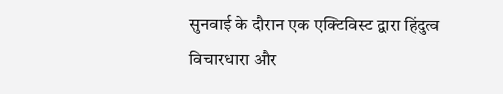सुनवाई के दौरान एक एक्टिविस्ट द्वारा हिंदुत्व विचारधारा और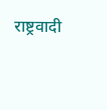राष्ट्रवादी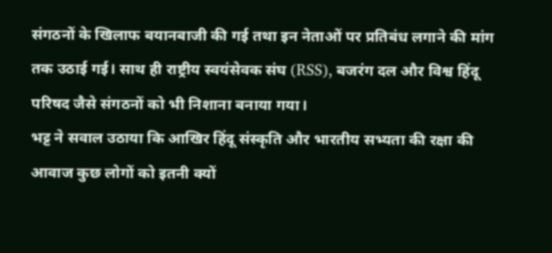संगठनों के खिलाफ बयानबाजी की गई तथा इन नेताओं पर प्रतिबंध लगाने की मांग तक उठाई गई। साथ ही राष्ट्रीय स्वयंसेवक संघ (RSS), बजरंग दल और विश्व हिंदू परिषद जैसे संगठनों को भी निशाना बनाया गया।
भट्ट ने सवाल उठाया कि आखिर हिंदू संस्कृति और भारतीय सभ्यता की रक्षा की आवाज कुछ लोगों को इतनी क्यों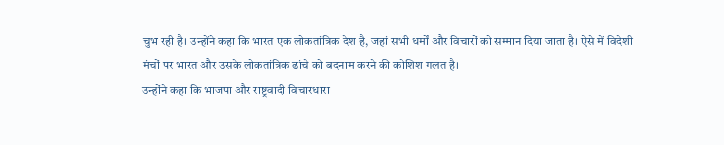चुभ रही है। उन्होंने कहा कि भारत एक लोकतांत्रिक देश है, जहां सभी धर्मों और विचारों को सम्मान दिया जाता है। ऐसे में विदेशी मंचों पर भारत और उसके लोकतांत्रिक ढांचे को बदनाम करने की कोशिश गलत है।
उन्होंने कहा कि भाजपा और राष्ट्रवादी विचारधारा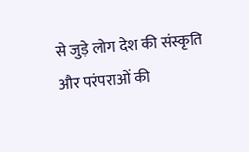से जुड़े लोग देश की संस्कृति और परंपराओं की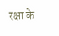रक्षा के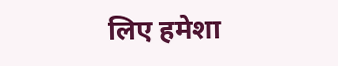लिए हमेशा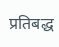प्रतिबद्ध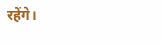रहेंगे।